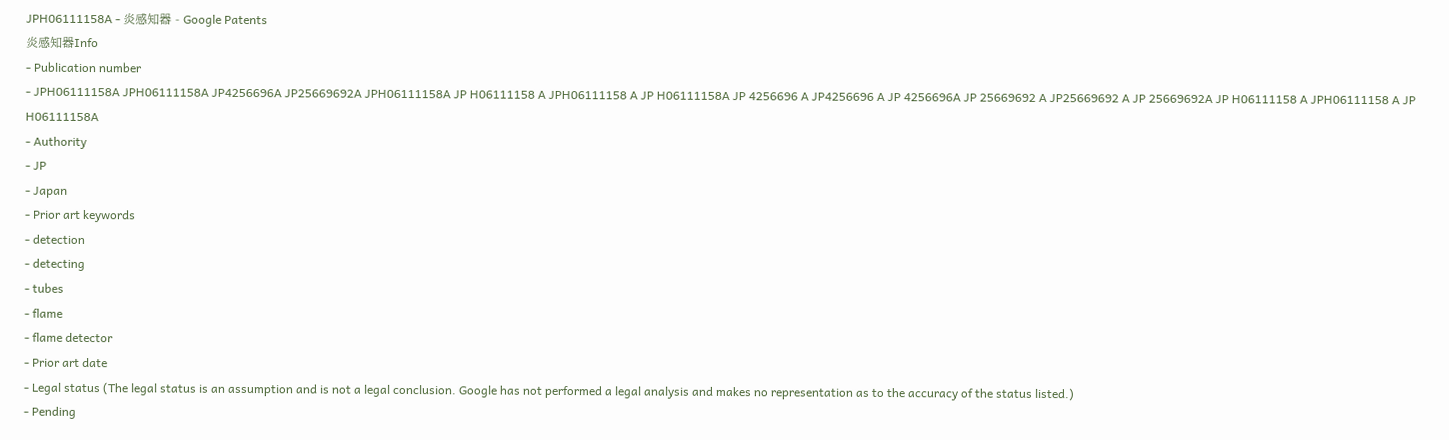JPH06111158A - 炎感知器 - Google Patents
炎感知器Info
- Publication number
- JPH06111158A JPH06111158A JP4256696A JP25669692A JPH06111158A JP H06111158 A JPH06111158 A JP H06111158A JP 4256696 A JP4256696 A JP 4256696A JP 25669692 A JP25669692 A JP 25669692A JP H06111158 A JPH06111158 A JP H06111158A
- Authority
- JP
- Japan
- Prior art keywords
- detection
- detecting
- tubes
- flame
- flame detector
- Prior art date
- Legal status (The legal status is an assumption and is not a legal conclusion. Google has not performed a legal analysis and makes no representation as to the accuracy of the status listed.)
- Pending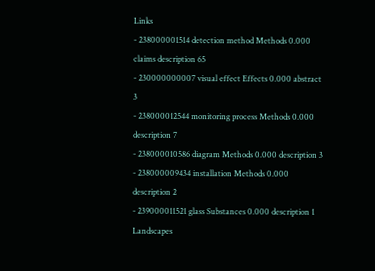Links
- 238000001514 detection method Methods 0.000 claims description 65
- 230000000007 visual effect Effects 0.000 abstract 3
- 238000012544 monitoring process Methods 0.000 description 7
- 238000010586 diagram Methods 0.000 description 3
- 238000009434 installation Methods 0.000 description 2
- 239000011521 glass Substances 0.000 description 1
Landscapes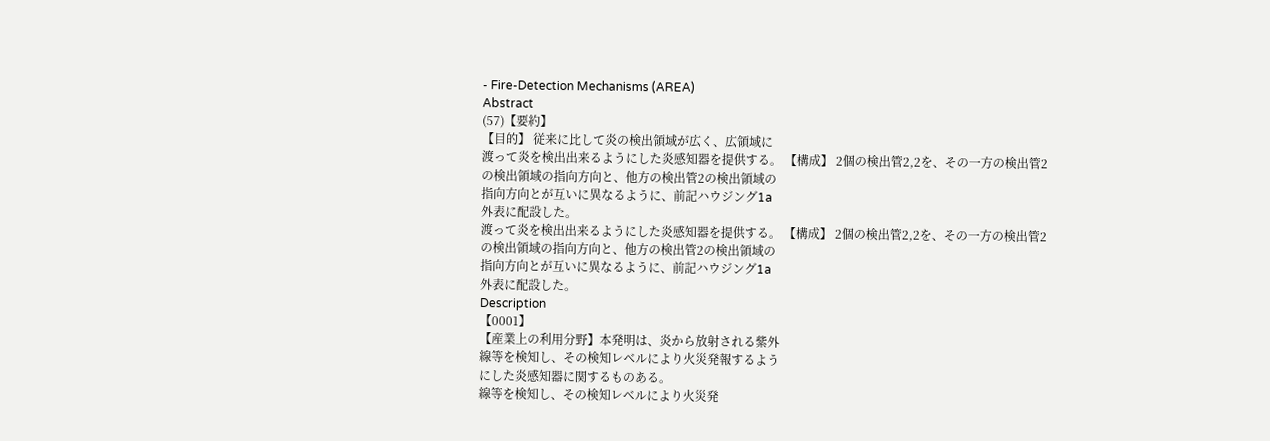- Fire-Detection Mechanisms (AREA)
Abstract
(57)【要約】
【目的】 従来に比して炎の検出領域が広く、広領域に
渡って炎を検出出来るようにした炎感知器を提供する。 【構成】 2個の検出管2,2を、その一方の検出管2
の検出領域の指向方向と、他方の検出管2の検出領域の
指向方向とが互いに異なるように、前記ハウジング1a
外表に配設した。
渡って炎を検出出来るようにした炎感知器を提供する。 【構成】 2個の検出管2,2を、その一方の検出管2
の検出領域の指向方向と、他方の検出管2の検出領域の
指向方向とが互いに異なるように、前記ハウジング1a
外表に配設した。
Description
【0001】
【産業上の利用分野】本発明は、炎から放射される紫外
線等を検知し、その検知レベルにより火災発報するよう
にした炎感知器に関するものある。
線等を検知し、その検知レベルにより火災発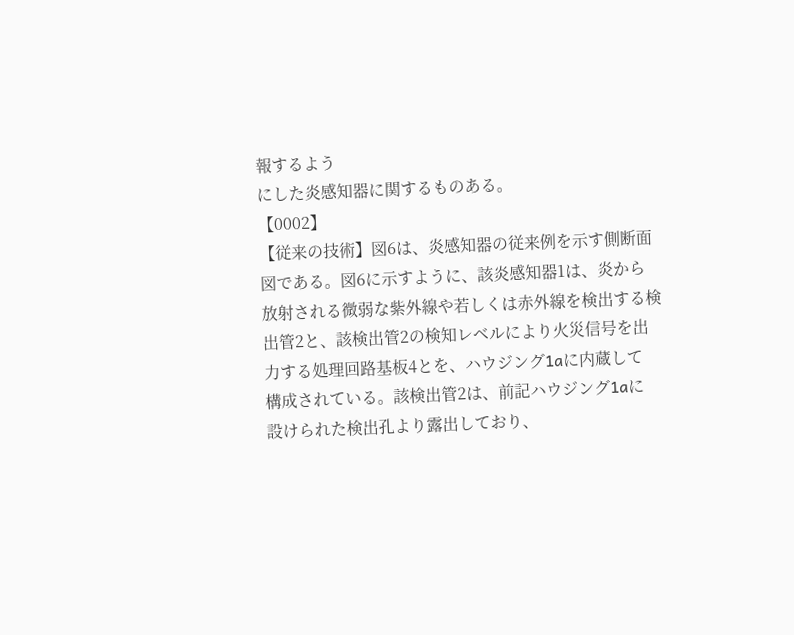報するよう
にした炎感知器に関するものある。
【0002】
【従来の技術】図6は、炎感知器の従来例を示す側断面
図である。図6に示すように、該炎感知器1は、炎から
放射される微弱な紫外線や若しくは赤外線を検出する検
出管2と、該検出管2の検知レベルにより火災信号を出
力する処理回路基板4とを、ハウジング1aに内蔵して
構成されている。該検出管2は、前記ハウジング1aに
設けられた検出孔より露出しており、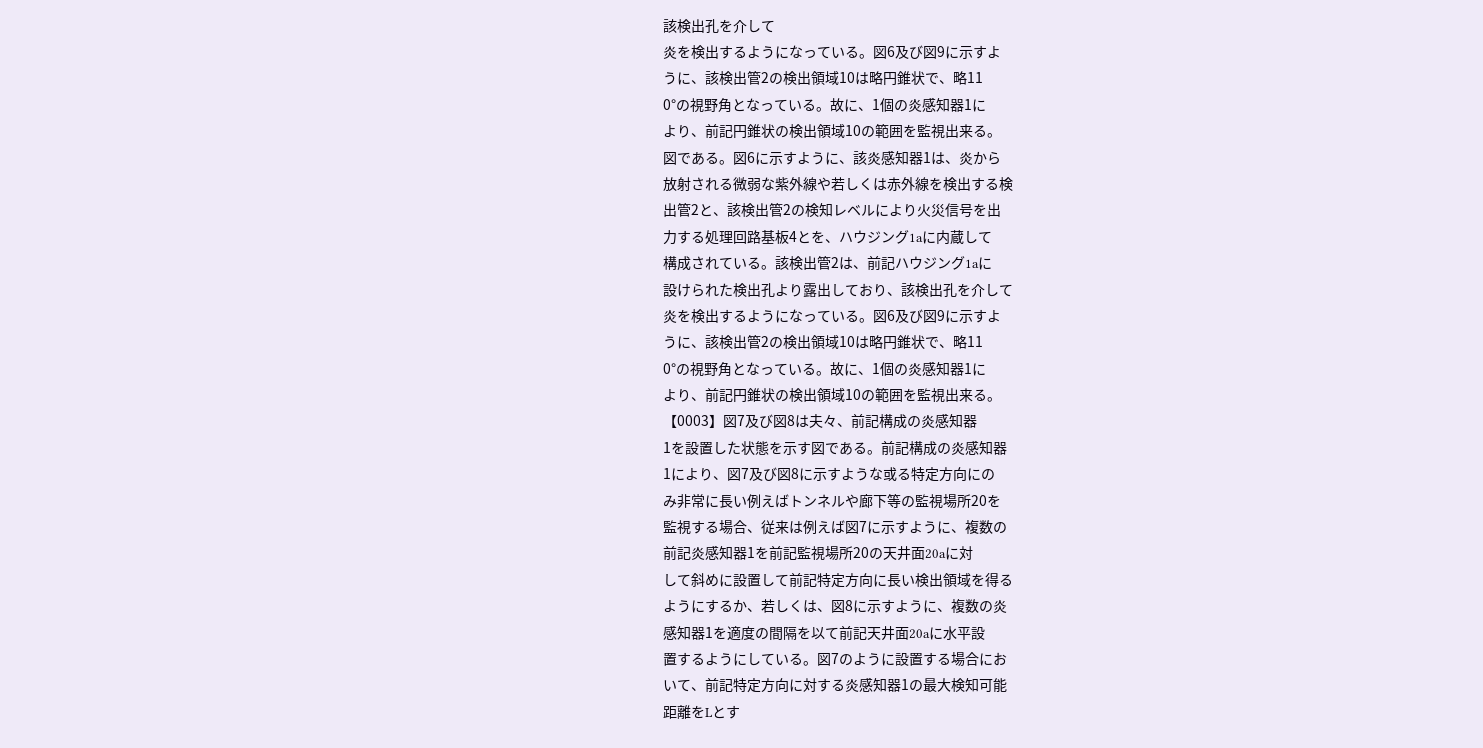該検出孔を介して
炎を検出するようになっている。図6及び図9に示すよ
うに、該検出管2の検出領域10は略円錐状で、略11
0°の視野角となっている。故に、1個の炎感知器1に
より、前記円錐状の検出領域10の範囲を監視出来る。
図である。図6に示すように、該炎感知器1は、炎から
放射される微弱な紫外線や若しくは赤外線を検出する検
出管2と、該検出管2の検知レベルにより火災信号を出
力する処理回路基板4とを、ハウジング1aに内蔵して
構成されている。該検出管2は、前記ハウジング1aに
設けられた検出孔より露出しており、該検出孔を介して
炎を検出するようになっている。図6及び図9に示すよ
うに、該検出管2の検出領域10は略円錐状で、略11
0°の視野角となっている。故に、1個の炎感知器1に
より、前記円錐状の検出領域10の範囲を監視出来る。
【0003】図7及び図8は夫々、前記構成の炎感知器
1を設置した状態を示す図である。前記構成の炎感知器
1により、図7及び図8に示すような或る特定方向にの
み非常に長い例えばトンネルや廊下等の監視場所20を
監視する場合、従来は例えば図7に示すように、複数の
前記炎感知器1を前記監視場所20の天井面20aに対
して斜めに設置して前記特定方向に長い検出領域を得る
ようにするか、若しくは、図8に示すように、複数の炎
感知器1を適度の間隔を以て前記天井面20aに水平設
置するようにしている。図7のように設置する場合にお
いて、前記特定方向に対する炎感知器1の最大検知可能
距離をLとす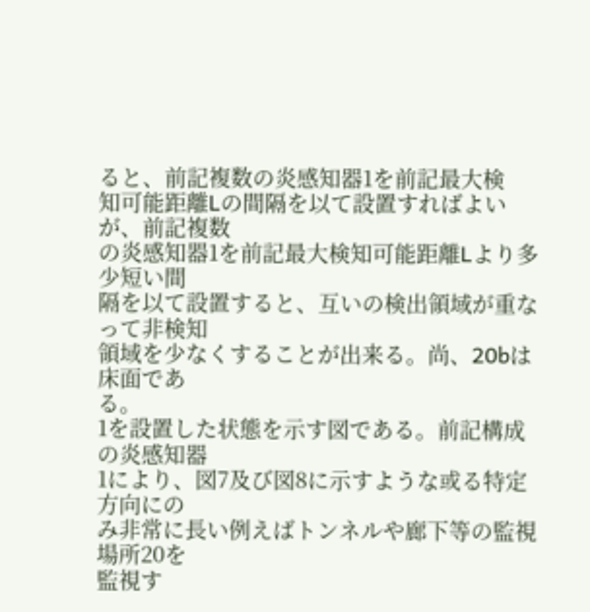ると、前記複数の炎感知器1を前記最大検
知可能距離Lの間隔を以て設置すればよいが、前記複数
の炎感知器1を前記最大検知可能距離Lより多少短い間
隔を以て設置すると、互いの検出領域が重なって非検知
領域を少なくすることが出来る。尚、20bは床面であ
る。
1を設置した状態を示す図である。前記構成の炎感知器
1により、図7及び図8に示すような或る特定方向にの
み非常に長い例えばトンネルや廊下等の監視場所20を
監視す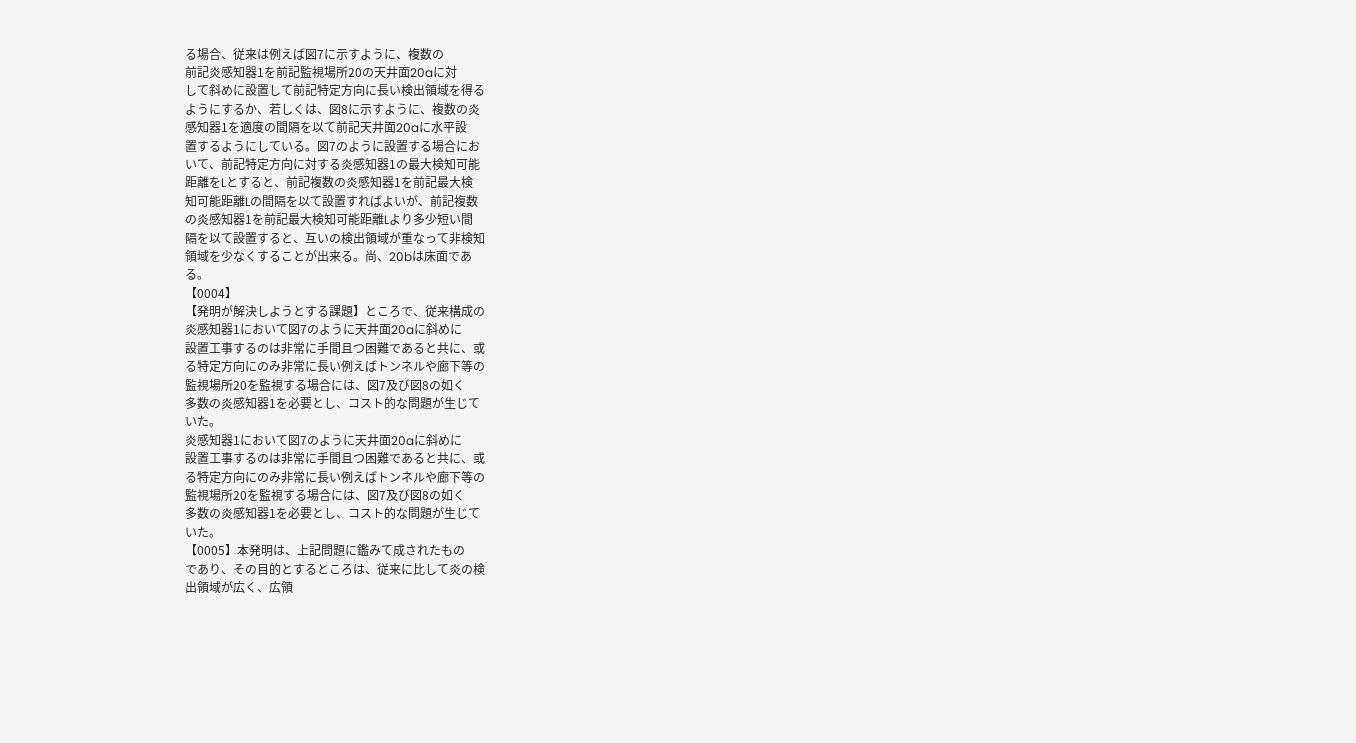る場合、従来は例えば図7に示すように、複数の
前記炎感知器1を前記監視場所20の天井面20aに対
して斜めに設置して前記特定方向に長い検出領域を得る
ようにするか、若しくは、図8に示すように、複数の炎
感知器1を適度の間隔を以て前記天井面20aに水平設
置するようにしている。図7のように設置する場合にお
いて、前記特定方向に対する炎感知器1の最大検知可能
距離をLとすると、前記複数の炎感知器1を前記最大検
知可能距離Lの間隔を以て設置すればよいが、前記複数
の炎感知器1を前記最大検知可能距離Lより多少短い間
隔を以て設置すると、互いの検出領域が重なって非検知
領域を少なくすることが出来る。尚、20bは床面であ
る。
【0004】
【発明が解決しようとする課題】ところで、従来構成の
炎感知器1において図7のように天井面20aに斜めに
設置工事するのは非常に手間且つ困難であると共に、或
る特定方向にのみ非常に長い例えばトンネルや廊下等の
監視場所20を監視する場合には、図7及び図8の如く
多数の炎感知器1を必要とし、コスト的な問題が生じて
いた。
炎感知器1において図7のように天井面20aに斜めに
設置工事するのは非常に手間且つ困難であると共に、或
る特定方向にのみ非常に長い例えばトンネルや廊下等の
監視場所20を監視する場合には、図7及び図8の如く
多数の炎感知器1を必要とし、コスト的な問題が生じて
いた。
【0005】本発明は、上記問題に鑑みて成されたもの
であり、その目的とするところは、従来に比して炎の検
出領域が広く、広領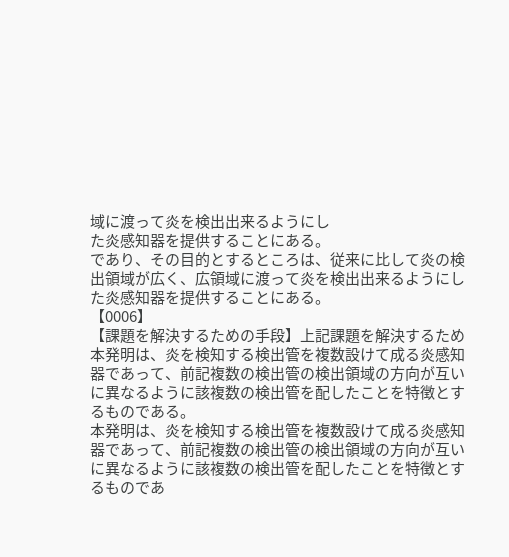域に渡って炎を検出出来るようにし
た炎感知器を提供することにある。
であり、その目的とするところは、従来に比して炎の検
出領域が広く、広領域に渡って炎を検出出来るようにし
た炎感知器を提供することにある。
【0006】
【課題を解決するための手段】上記課題を解決するため
本発明は、炎を検知する検出管を複数設けて成る炎感知
器であって、前記複数の検出管の検出領域の方向が互い
に異なるように該複数の検出管を配したことを特徴とす
るものである。
本発明は、炎を検知する検出管を複数設けて成る炎感知
器であって、前記複数の検出管の検出領域の方向が互い
に異なるように該複数の検出管を配したことを特徴とす
るものであ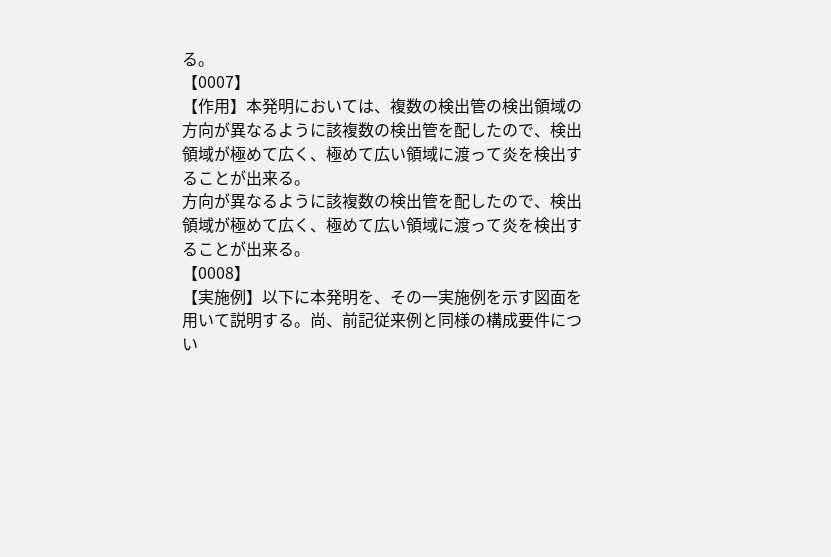る。
【0007】
【作用】本発明においては、複数の検出管の検出領域の
方向が異なるように該複数の検出管を配したので、検出
領域が極めて広く、極めて広い領域に渡って炎を検出す
ることが出来る。
方向が異なるように該複数の検出管を配したので、検出
領域が極めて広く、極めて広い領域に渡って炎を検出す
ることが出来る。
【0008】
【実施例】以下に本発明を、その一実施例を示す図面を
用いて説明する。尚、前記従来例と同様の構成要件につ
い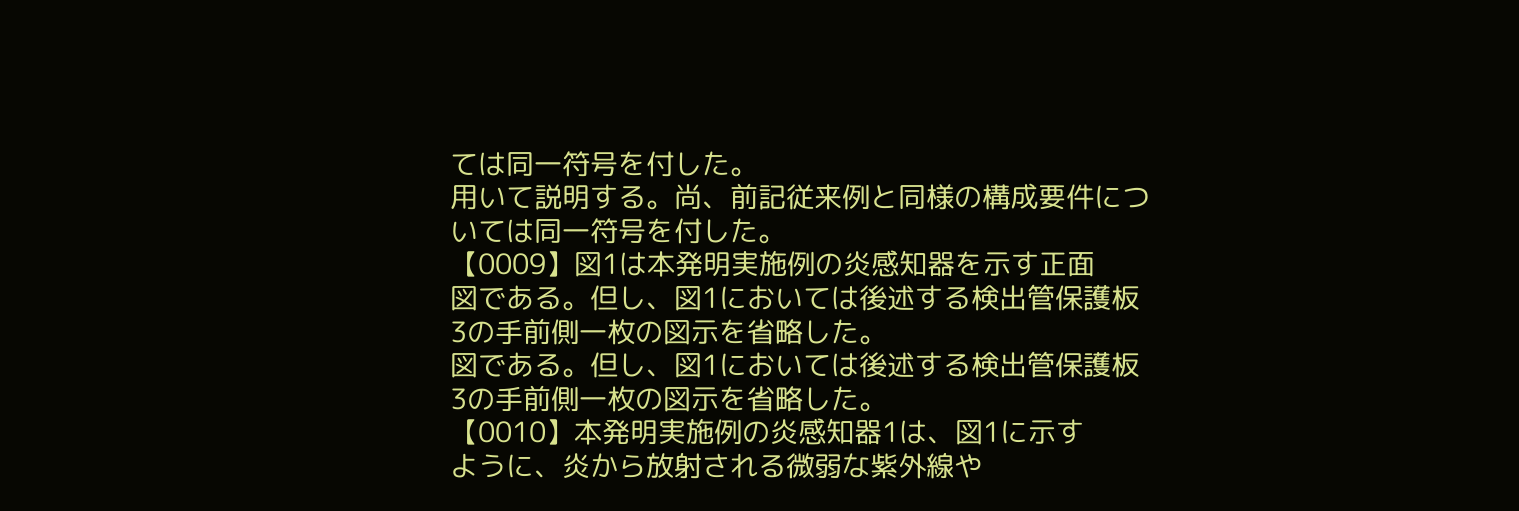ては同一符号を付した。
用いて説明する。尚、前記従来例と同様の構成要件につ
いては同一符号を付した。
【0009】図1は本発明実施例の炎感知器を示す正面
図である。但し、図1においては後述する検出管保護板
3の手前側一枚の図示を省略した。
図である。但し、図1においては後述する検出管保護板
3の手前側一枚の図示を省略した。
【0010】本発明実施例の炎感知器1は、図1に示す
ように、炎から放射される微弱な紫外線や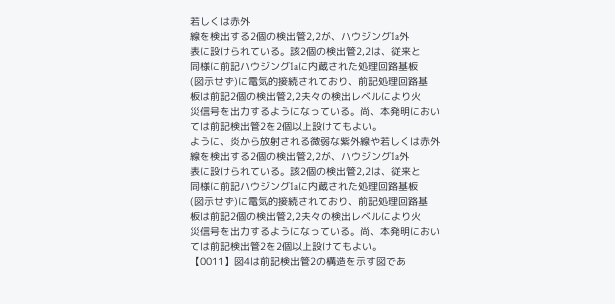若しくは赤外
線を検出する2個の検出管2,2が、ハウジング1a外
表に設けられている。該2個の検出管2,2は、従来と
同様に前記ハウジング1aに内蔵された処理回路基板
(図示せず)に電気的接続されており、前記処理回路基
板は前記2個の検出管2,2夫々の検出レベルにより火
災信号を出力するようになっている。尚、本発明におい
ては前記検出管2を2個以上設けてもよい。
ように、炎から放射される微弱な紫外線や若しくは赤外
線を検出する2個の検出管2,2が、ハウジング1a外
表に設けられている。該2個の検出管2,2は、従来と
同様に前記ハウジング1aに内蔵された処理回路基板
(図示せず)に電気的接続されており、前記処理回路基
板は前記2個の検出管2,2夫々の検出レベルにより火
災信号を出力するようになっている。尚、本発明におい
ては前記検出管2を2個以上設けてもよい。
【0011】図4は前記検出管2の構造を示す図であ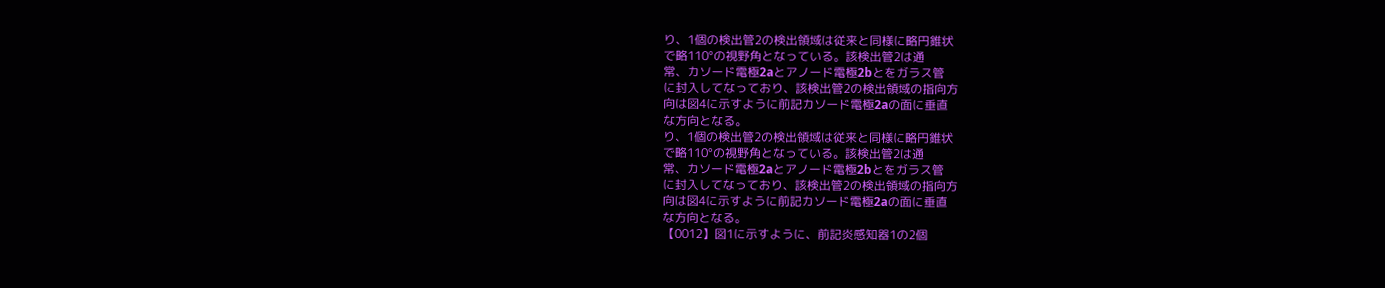り、1個の検出管2の検出領域は従来と同様に略円錐状
で略110°の視野角となっている。該検出管2は通
常、カソード電極2aとアノード電極2bとをガラス管
に封入してなっており、該検出管2の検出領域の指向方
向は図4に示すように前記カソード電極2aの面に垂直
な方向となる。
り、1個の検出管2の検出領域は従来と同様に略円錐状
で略110°の視野角となっている。該検出管2は通
常、カソード電極2aとアノード電極2bとをガラス管
に封入してなっており、該検出管2の検出領域の指向方
向は図4に示すように前記カソード電極2aの面に垂直
な方向となる。
【0012】図1に示すように、前記炎感知器1の2個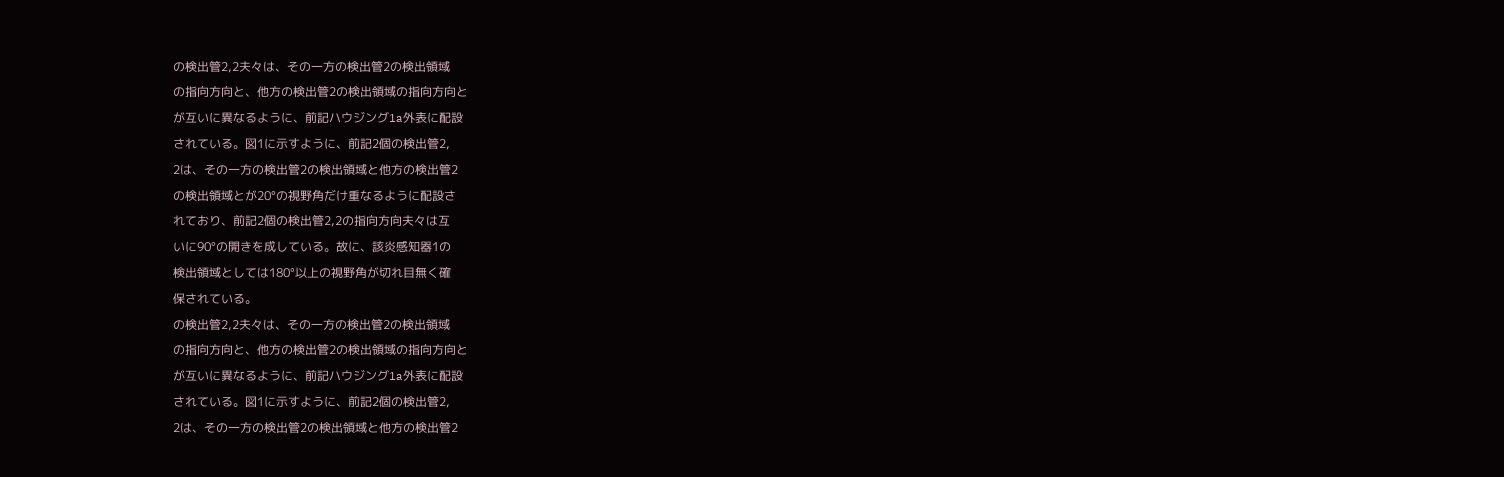の検出管2,2夫々は、その一方の検出管2の検出領域
の指向方向と、他方の検出管2の検出領域の指向方向と
が互いに異なるように、前記ハウジング1a外表に配設
されている。図1に示すように、前記2個の検出管2,
2は、その一方の検出管2の検出領域と他方の検出管2
の検出領域とが20°の視野角だけ重なるように配設さ
れており、前記2個の検出管2,2の指向方向夫々は互
いに90°の開きを成している。故に、該炎感知器1の
検出領域としては180°以上の視野角が切れ目無く確
保されている。
の検出管2,2夫々は、その一方の検出管2の検出領域
の指向方向と、他方の検出管2の検出領域の指向方向と
が互いに異なるように、前記ハウジング1a外表に配設
されている。図1に示すように、前記2個の検出管2,
2は、その一方の検出管2の検出領域と他方の検出管2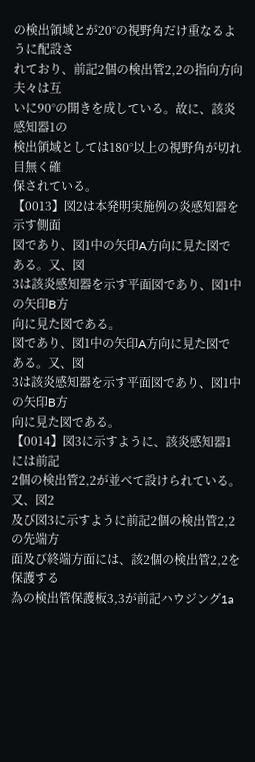の検出領域とが20°の視野角だけ重なるように配設さ
れており、前記2個の検出管2,2の指向方向夫々は互
いに90°の開きを成している。故に、該炎感知器1の
検出領域としては180°以上の視野角が切れ目無く確
保されている。
【0013】図2は本発明実施例の炎感知器を示す側面
図であり、図1中の矢印A方向に見た図である。又、図
3は該炎感知器を示す平面図であり、図1中の矢印B方
向に見た図である。
図であり、図1中の矢印A方向に見た図である。又、図
3は該炎感知器を示す平面図であり、図1中の矢印B方
向に見た図である。
【0014】図3に示すように、該炎感知器1には前記
2個の検出管2,2が並べて設けられている。又、図2
及び図3に示すように前記2個の検出管2,2の先端方
面及び終端方面には、該2個の検出管2,2を保護する
為の検出管保護板3,3が前記ハウジング1a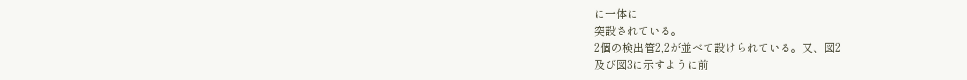に一体に
突設されている。
2個の検出管2,2が並べて設けられている。又、図2
及び図3に示すように前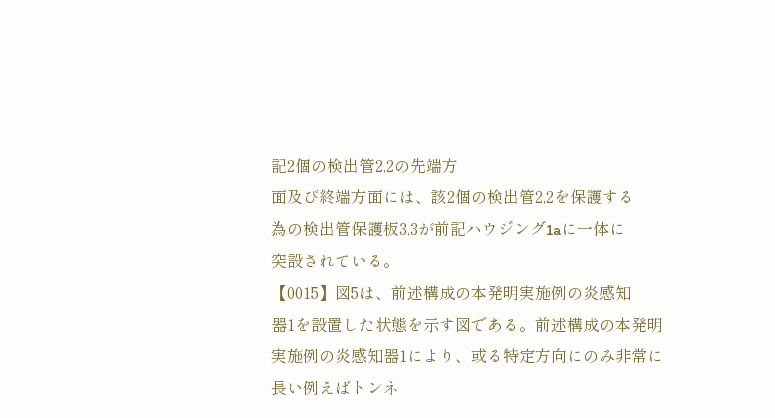記2個の検出管2,2の先端方
面及び終端方面には、該2個の検出管2,2を保護する
為の検出管保護板3,3が前記ハウジング1aに一体に
突設されている。
【0015】図5は、前述構成の本発明実施例の炎感知
器1を設置した状態を示す図である。前述構成の本発明
実施例の炎感知器1により、或る特定方向にのみ非常に
長い例えばトンネ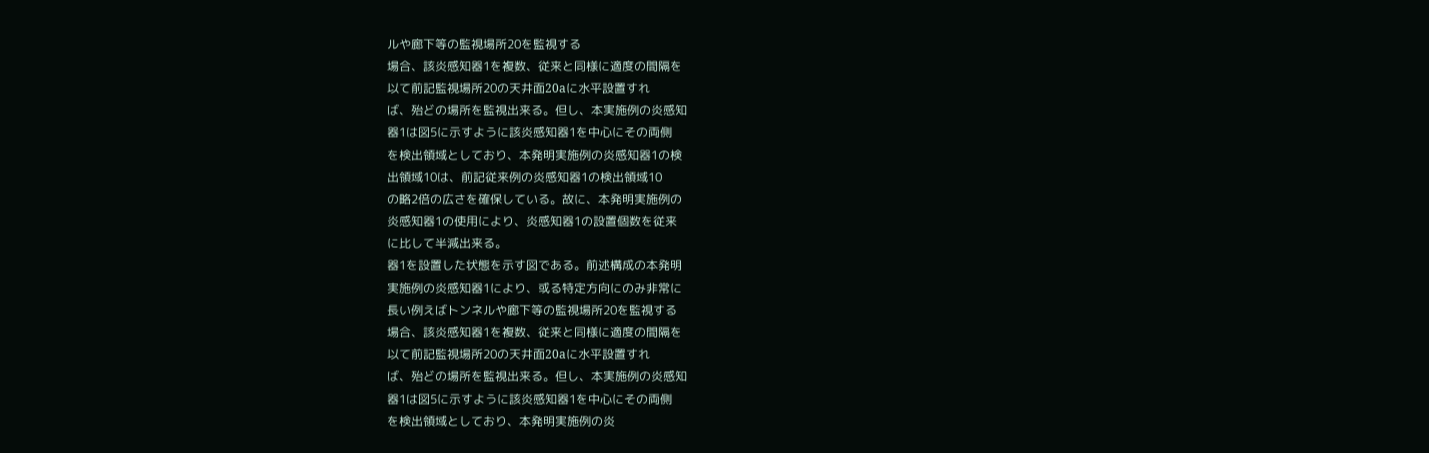ルや廊下等の監視場所20を監視する
場合、該炎感知器1を複数、従来と同様に適度の間隔を
以て前記監視場所20の天井面20aに水平設置すれ
ば、殆どの場所を監視出来る。但し、本実施例の炎感知
器1は図5に示すように該炎感知器1を中心にその両側
を検出領域としており、本発明実施例の炎感知器1の検
出領域10は、前記従来例の炎感知器1の検出領域10
の略2倍の広さを確保している。故に、本発明実施例の
炎感知器1の使用により、炎感知器1の設置個数を従来
に比して半減出来る。
器1を設置した状態を示す図である。前述構成の本発明
実施例の炎感知器1により、或る特定方向にのみ非常に
長い例えばトンネルや廊下等の監視場所20を監視する
場合、該炎感知器1を複数、従来と同様に適度の間隔を
以て前記監視場所20の天井面20aに水平設置すれ
ば、殆どの場所を監視出来る。但し、本実施例の炎感知
器1は図5に示すように該炎感知器1を中心にその両側
を検出領域としており、本発明実施例の炎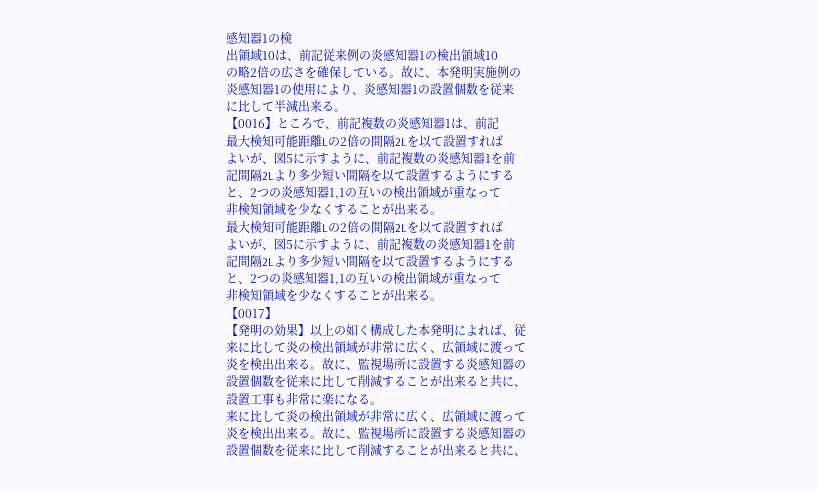感知器1の検
出領域10は、前記従来例の炎感知器1の検出領域10
の略2倍の広さを確保している。故に、本発明実施例の
炎感知器1の使用により、炎感知器1の設置個数を従来
に比して半減出来る。
【0016】ところで、前記複数の炎感知器1は、前記
最大検知可能距離Lの2倍の間隔2Lを以て設置すれば
よいが、図5に示すように、前記複数の炎感知器1を前
記間隔2Lより多少短い間隔を以て設置するようにする
と、2つの炎感知器1,1の互いの検出領域が重なって
非検知領域を少なくすることが出来る。
最大検知可能距離Lの2倍の間隔2Lを以て設置すれば
よいが、図5に示すように、前記複数の炎感知器1を前
記間隔2Lより多少短い間隔を以て設置するようにする
と、2つの炎感知器1,1の互いの検出領域が重なって
非検知領域を少なくすることが出来る。
【0017】
【発明の効果】以上の如く構成した本発明によれば、従
来に比して炎の検出領域が非常に広く、広領域に渡って
炎を検出出来る。故に、監視場所に設置する炎感知器の
設置個数を従来に比して削減することが出来ると共に、
設置工事も非常に楽になる。
来に比して炎の検出領域が非常に広く、広領域に渡って
炎を検出出来る。故に、監視場所に設置する炎感知器の
設置個数を従来に比して削減することが出来ると共に、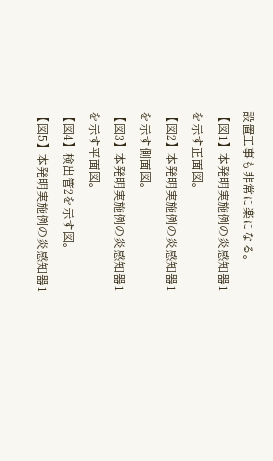設置工事も非常に楽になる。
【図1】本発明実施例の炎感知器1を示す正面図。
【図2】本発明実施例の炎感知器1を示す側面図。
【図3】本発明実施例の炎感知器1を示す平面図。
【図4】検出管2を示す図。
【図5】本発明実施例の炎感知器1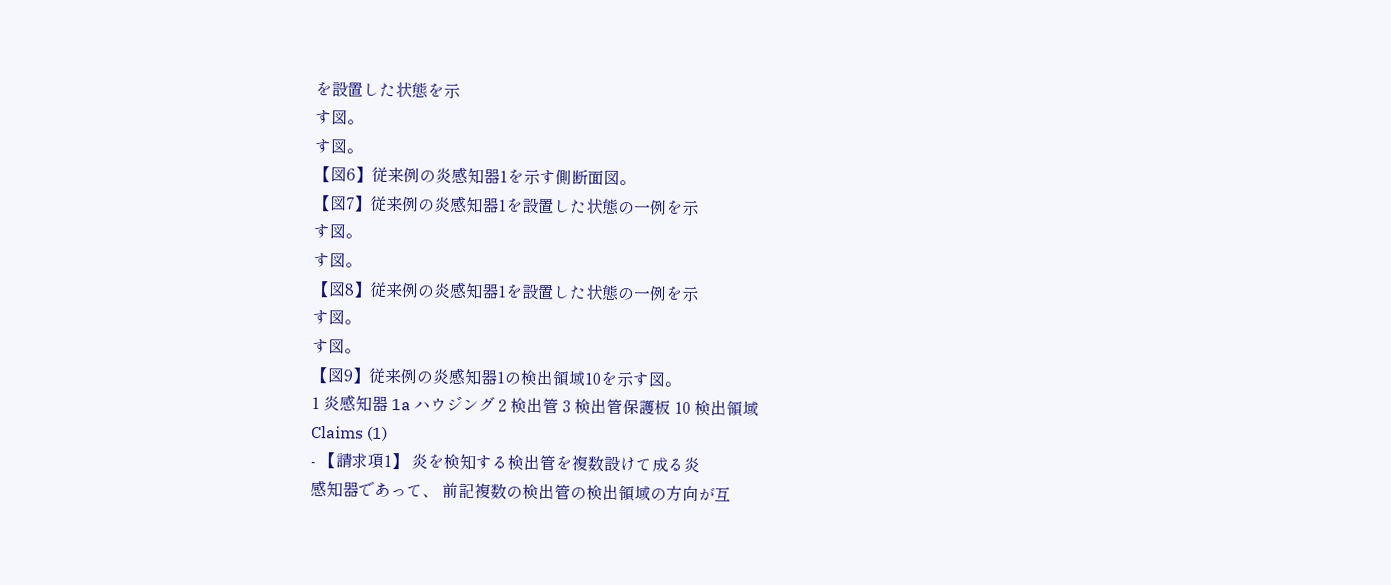を設置した状態を示
す図。
す図。
【図6】従来例の炎感知器1を示す側断面図。
【図7】従来例の炎感知器1を設置した状態の一例を示
す図。
す図。
【図8】従来例の炎感知器1を設置した状態の一例を示
す図。
す図。
【図9】従来例の炎感知器1の検出領域10を示す図。
1 炎感知器 1a ハウジング 2 検出管 3 検出管保護板 10 検出領域
Claims (1)
- 【請求項1】 炎を検知する検出管を複数設けて成る炎
感知器であって、 前記複数の検出管の検出領域の方向が互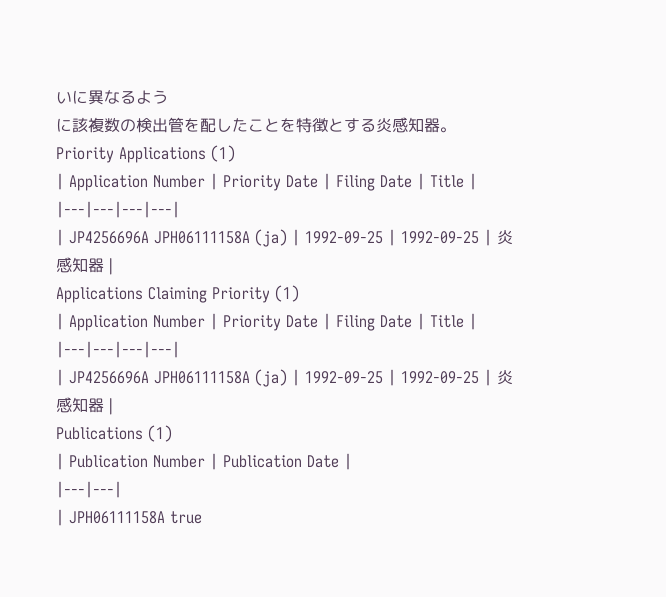いに異なるよう
に該複数の検出管を配したことを特徴とする炎感知器。
Priority Applications (1)
| Application Number | Priority Date | Filing Date | Title |
|---|---|---|---|
| JP4256696A JPH06111158A (ja) | 1992-09-25 | 1992-09-25 | 炎感知器 |
Applications Claiming Priority (1)
| Application Number | Priority Date | Filing Date | Title |
|---|---|---|---|
| JP4256696A JPH06111158A (ja) | 1992-09-25 | 1992-09-25 | 炎感知器 |
Publications (1)
| Publication Number | Publication Date |
|---|---|
| JPH06111158A true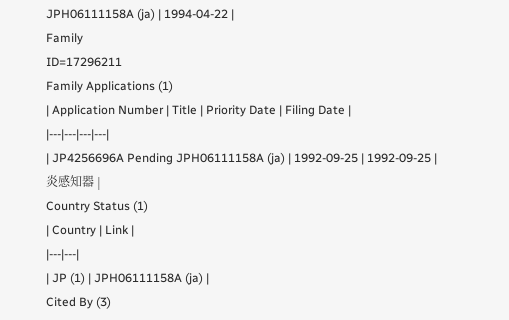JPH06111158A (ja) | 1994-04-22 |
Family
ID=17296211
Family Applications (1)
| Application Number | Title | Priority Date | Filing Date |
|---|---|---|---|
| JP4256696A Pending JPH06111158A (ja) | 1992-09-25 | 1992-09-25 | 炎感知器 |
Country Status (1)
| Country | Link |
|---|---|
| JP (1) | JPH06111158A (ja) |
Cited By (3)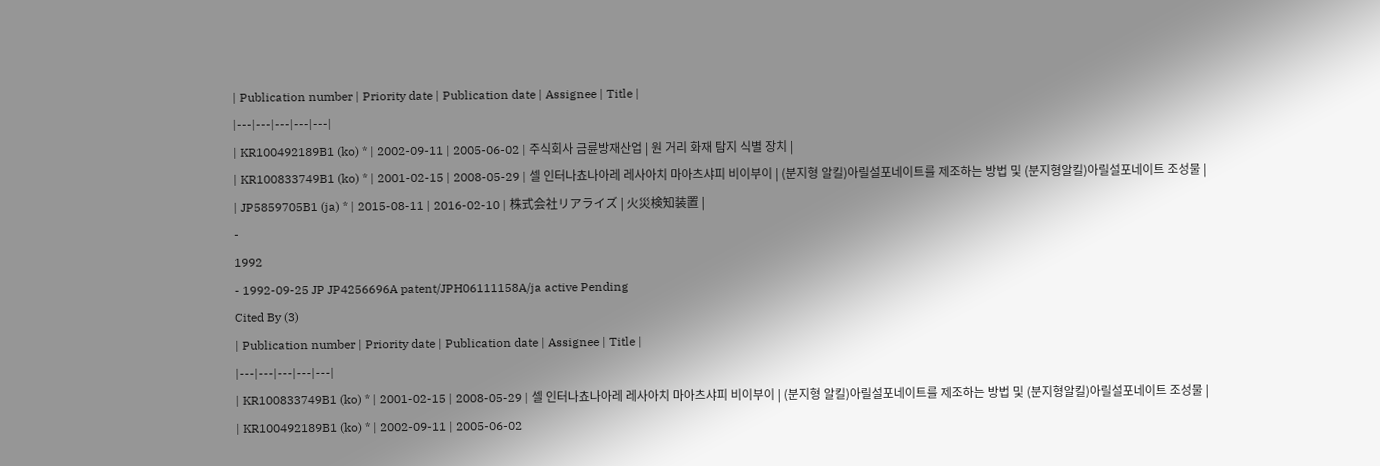| Publication number | Priority date | Publication date | Assignee | Title |
|---|---|---|---|---|
| KR100492189B1 (ko) * | 2002-09-11 | 2005-06-02 | 주식회사 금륜방재산업 | 원 거리 화재 탐지 식별 장치 |
| KR100833749B1 (ko) * | 2001-02-15 | 2008-05-29 | 셀 인터나쵸나아레 레사아치 마아츠샤피 비이부이 | (분지형 알킬)아릴설포네이트를 제조하는 방법 및 (분지형알킬)아릴설포네이트 조성물 |
| JP5859705B1 (ja) * | 2015-08-11 | 2016-02-10 | 株式会社リアライズ | 火災検知装置 |
-
1992
- 1992-09-25 JP JP4256696A patent/JPH06111158A/ja active Pending
Cited By (3)
| Publication number | Priority date | Publication date | Assignee | Title |
|---|---|---|---|---|
| KR100833749B1 (ko) * | 2001-02-15 | 2008-05-29 | 셀 인터나쵸나아레 레사아치 마아츠샤피 비이부이 | (분지형 알킬)아릴설포네이트를 제조하는 방법 및 (분지형알킬)아릴설포네이트 조성물 |
| KR100492189B1 (ko) * | 2002-09-11 | 2005-06-02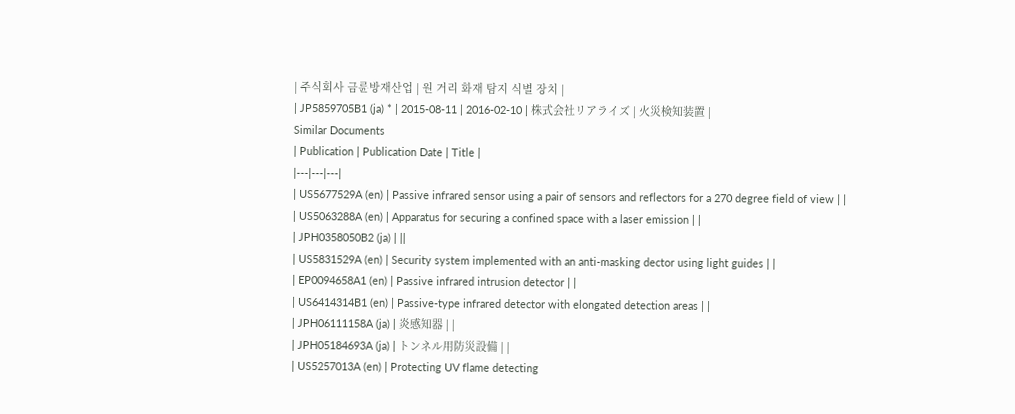| 주식회사 금륜방재산업 | 원 거리 화재 탐지 식별 장치 |
| JP5859705B1 (ja) * | 2015-08-11 | 2016-02-10 | 株式会社リアライズ | 火災検知装置 |
Similar Documents
| Publication | Publication Date | Title |
|---|---|---|
| US5677529A (en) | Passive infrared sensor using a pair of sensors and reflectors for a 270 degree field of view | |
| US5063288A (en) | Apparatus for securing a confined space with a laser emission | |
| JPH0358050B2 (ja) | ||
| US5831529A (en) | Security system implemented with an anti-masking dector using light guides | |
| EP0094658A1 (en) | Passive infrared intrusion detector | |
| US6414314B1 (en) | Passive-type infrared detector with elongated detection areas | |
| JPH06111158A (ja) | 炎感知器 | |
| JPH05184693A (ja) | トンネル用防災設備 | |
| US5257013A (en) | Protecting UV flame detecting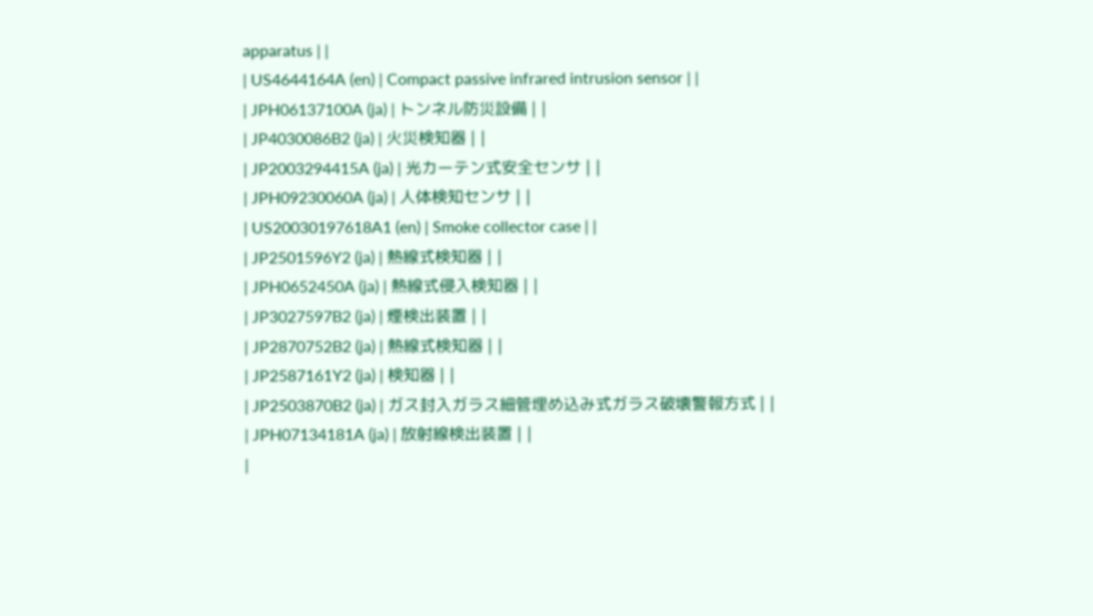apparatus | |
| US4644164A (en) | Compact passive infrared intrusion sensor | |
| JPH06137100A (ja) | トンネル防災設備 | |
| JP4030086B2 (ja) | 火災検知器 | |
| JP2003294415A (ja) | 光カーテン式安全センサ | |
| JPH09230060A (ja) | 人体検知センサ | |
| US20030197618A1 (en) | Smoke collector case | |
| JP2501596Y2 (ja) | 熱線式検知器 | |
| JPH0652450A (ja) | 熱線式侵入検知器 | |
| JP3027597B2 (ja) | 煙検出装置 | |
| JP2870752B2 (ja) | 熱線式検知器 | |
| JP2587161Y2 (ja) | 検知器 | |
| JP2503870B2 (ja) | ガス封入ガラス細管埋め込み式ガラス破壊警報方式 | |
| JPH07134181A (ja) | 放射線検出装置 | |
|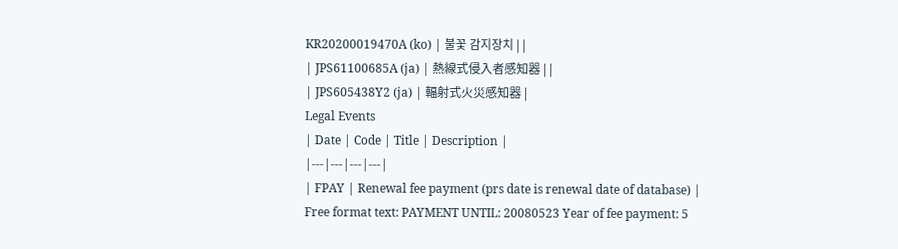KR20200019470A (ko) | 불꽃 감지장치 | |
| JPS61100685A (ja) | 熱線式侵入者感知器 | |
| JPS605438Y2 (ja) | 輻射式火災感知器 |
Legal Events
| Date | Code | Title | Description |
|---|---|---|---|
| FPAY | Renewal fee payment (prs date is renewal date of database) |
Free format text: PAYMENT UNTIL: 20080523 Year of fee payment: 5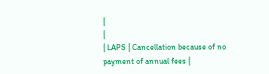|
|
| LAPS | Cancellation because of no payment of annual fees |